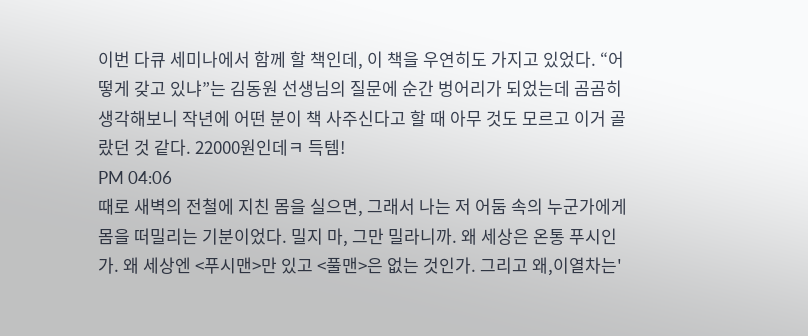이번 다큐 세미나에서 함께 할 책인데, 이 책을 우연히도 가지고 있었다. “어떻게 갖고 있냐”는 김동원 선생님의 질문에 순간 벙어리가 되었는데 곰곰히 생각해보니 작년에 어떤 분이 책 사주신다고 할 때 아무 것도 모르고 이거 골랐던 것 같다. 22000원인데ㅋ 득템!
PM 04:06
때로 새벽의 전철에 지친 몸을 실으면, 그래서 나는 저 어둠 속의 누군가에게 몸을 떠밀리는 기분이었다. 밀지 마, 그만 밀라니까. 왜 세상은 온통 푸시인가. 왜 세상엔 <푸시맨>만 있고 <풀맨>은 없는 것인가. 그리고 왜,이열차는'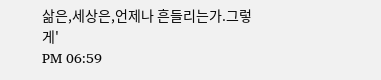삶은,세상은,언제나 흔들리는가.그렇게'
PM 06:59